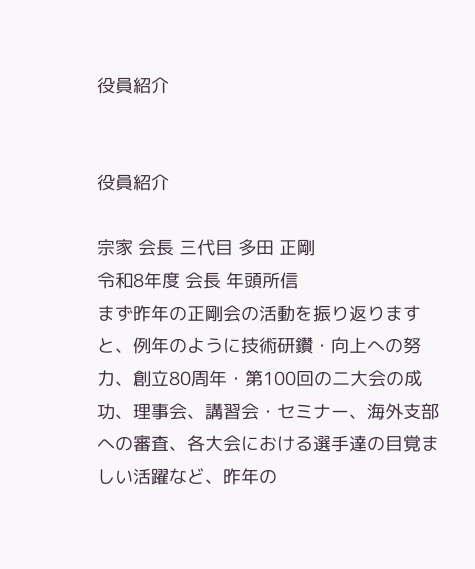役員紹介


役員紹介

宗家 会長 三代目 多田 正剛
令和8年度 会長 年頭所信
まず昨年の正剛会の活動を振り返りますと、例年のように技術研鑽・向上への努力、創立80周年・第100回の二大会の成功、理事会、講習会・セミナー、海外支部への審査、各大会における選手達の目覚ましい活躍など、昨年の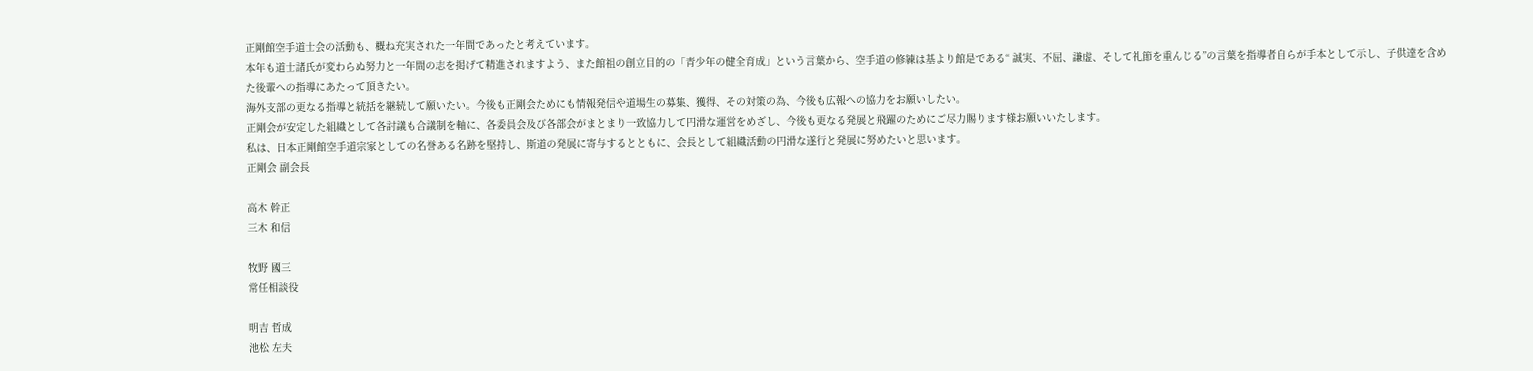正剛館空手道士会の活動も、概ね充実された一年間であったと考えています。
本年も道士諸氏が変わらぬ努力と一年間の志を掲げて精進されますよう、また館祖の創立目的の「青少年の健全育成」という言葉から、空手道の修練は基より館是である“ 誠実、不屈、謙虚、そして礼節を重んじる”の言葉を指導者自らが手本として示し、子供達を含めた後輩への指導にあたって頂きたい。
海外支部の更なる指導と統括を継続して願いたい。今後も正剛会ためにも情報発信や道場生の募集、獲得、その対策の為、今後も広報への協力をお願いしたい。
正剛会が安定した組織として各討議も合議制を軸に、各委員会及び各部会がまとまり一致協力して円滑な運営をめざし、今後も更なる発展と飛躍のためにご尽力賜ります様お願いいたします。
私は、日本正剛館空手道宗家としての名誉ある名跡を堅持し、斯道の発展に寄与するとともに、会長として組織活動の円滑な遂行と発展に努めたいと思います。
正剛会 副会長

高木 幹正
三木 和信

牧野 國三
常任相談役

明吉 哲成
池松 左夫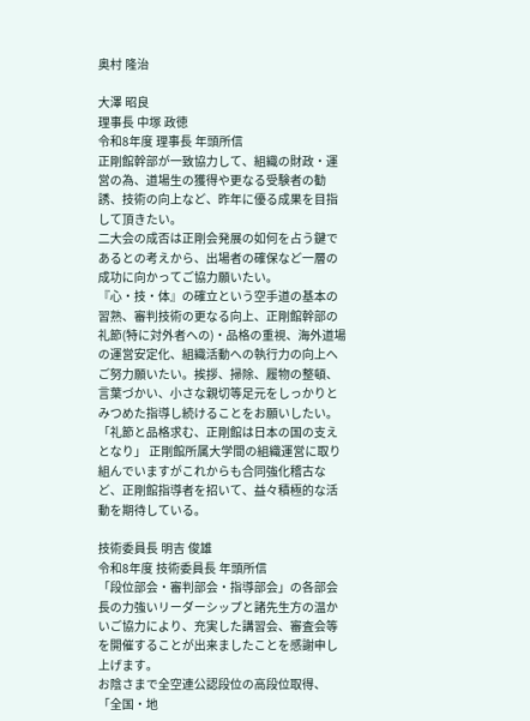奥村 隆治

大澤 昭良
理事長 中塚 政徳
令和8年度 理事長 年頭所信
正剛館幹部が一致協力して、組織の財政・運営の為、道場生の獲得や更なる受験者の勧誘、技術の向上など、昨年に優る成果を目指して頂きたい。
二大会の成否は正剛会発展の如何を占う鍵であるとの考えから、出場者の確保など一層の成功に向かってご協力願いたい。
『心・技・体』の確立という空手道の基本の習熟、審判技術の更なる向上、正剛館幹部の礼節(特に対外者への)・品格の重視、海外道場の運営安定化、組織活動への執行力の向上へご努力願いたい。挨拶、掃除、履物の整頓、言葉づかい、小さな親切等足元をしっかりとみつめた指導し続けることをお願いしたい。
「礼節と品格求む、正剛館は日本の国の支えとなり」 正剛館所属大学間の組織運営に取り組んでいますがこれからも合同強化稽古など、正剛館指導者を招いて、益々積極的な活動を期待している。

技術委員長 明吉 俊雄
令和8年度 技術委員長 年頭所信
「段位部会・審判部会・指導部会」の各部会長の力強いリーダーシップと諸先生方の温かいご協力により、充実した講習会、審査会等を開催することが出来ましたことを感謝申し上げます。
お陰さまで全空連公認段位の高段位取得、「全国・地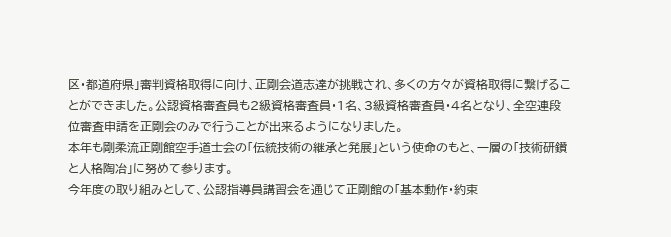区・都道府県」審判資格取得に向け、正剛会道志達が挑戦され、多くの方々が資格取得に繋げることができました。公認資格審査員も2級資格審査員・1名、3級資格審査員・4名となり、全空連段位審査申請を正剛会のみで行うことが出来るようになりました。
本年も剛柔流正剛館空手道士会の「伝統技術の継承と発展」という使命のもと、一層の「技術研鑽と人格陶冶」に努めて参ります。
今年度の取り組みとして、公認指導員講習会を通じて正剛館の「基本動作・約束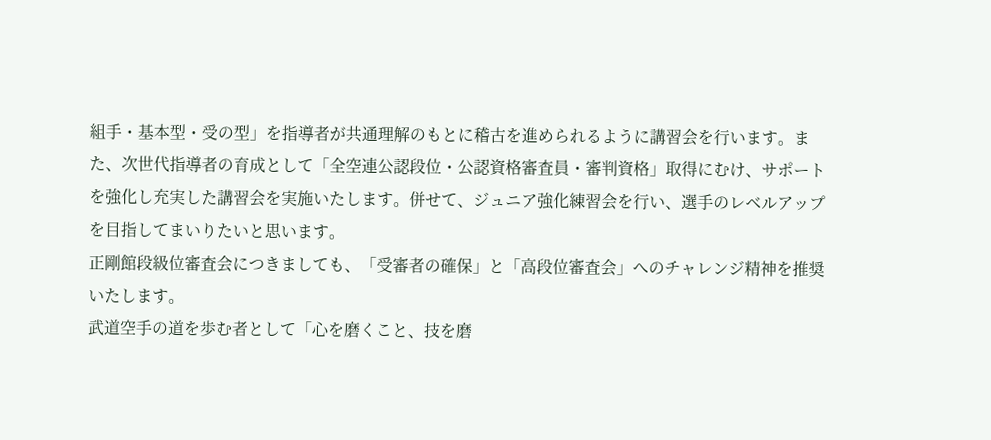組手・基本型・受の型」を指導者が共通理解のもとに稽古を進められるように講習会を行います。また、次世代指導者の育成として「全空連公認段位・公認資格審査員・審判資格」取得にむけ、サポートを強化し充実した講習会を実施いたします。併せて、ジュニア強化練習会を行い、選手のレベルアップを目指してまいりたいと思います。
正剛館段級位審査会につきましても、「受審者の確保」と「高段位審査会」へのチャレンジ精神を推奨いたします。
武道空手の道を歩む者として「心を磨くこと、技を磨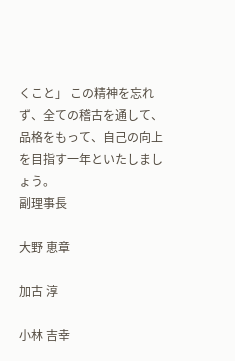くこと」 この精神を忘れず、全ての稽古を通して、品格をもって、自己の向上を目指す一年といたしましょう。
副理事長

大野 恵章

加古 淳

小林 吉幸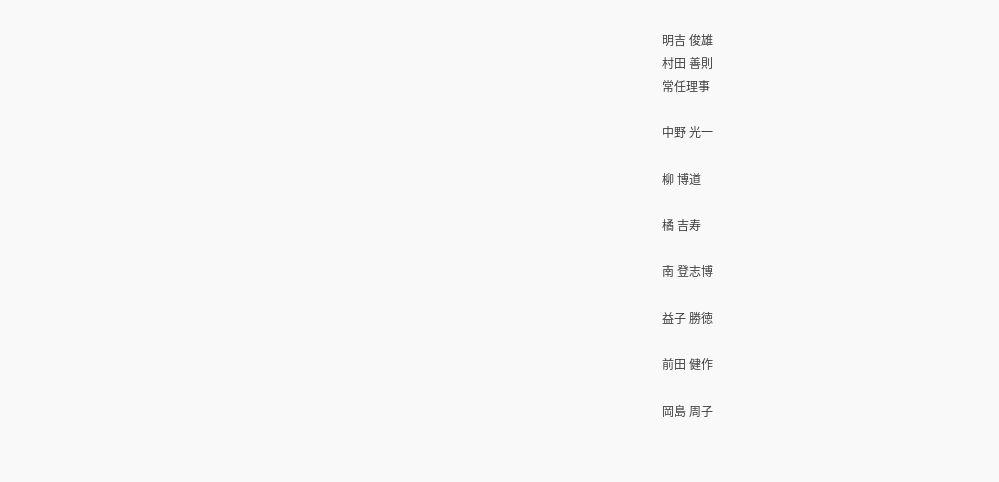明吉 俊雄
村田 善則
常任理事

中野 光一

柳 博道

橘 吉寿

南 登志博

益子 勝徳

前田 健作

岡島 周子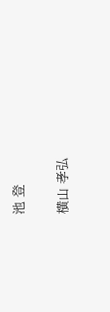池 登

横山 孝弘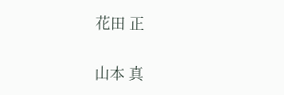花田 正

山本 真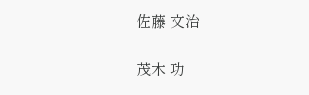佐藤 文治

茂木 功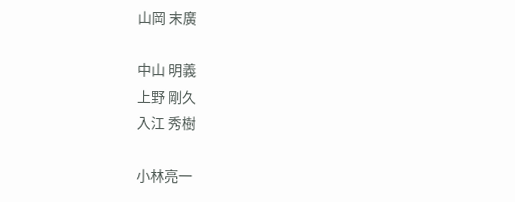山岡 末廣

中山 明義
上野 剛久
入江 秀樹

小林亮一